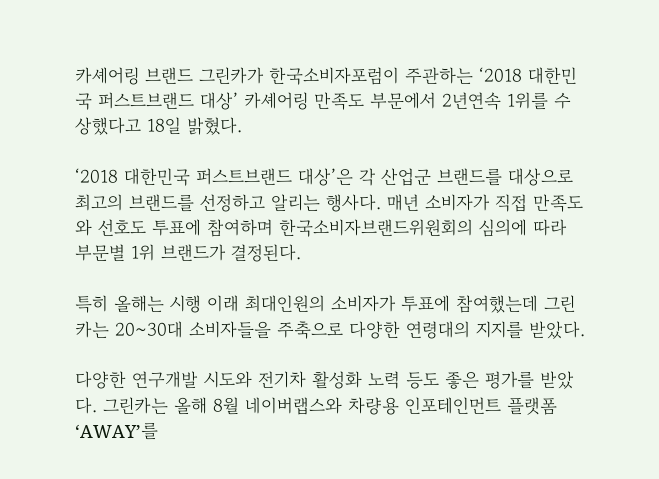카셰어링 브랜드 그린카가 한국소비자포럼이 주관하는 ‘2018 대한민국 퍼스트브랜드 대상’ 카셰어링 만족도 부문에서 2년연속 1위를 수상했다고 18일 밝혔다.

‘2018 대한민국 퍼스트브랜드 대상’은 각 산업군 브랜드를 대상으로 최고의 브랜드를 선정하고 알리는 행사다. 매년 소비자가 직접 만족도와 선호도 투표에 참여하며 한국소비자브랜드위원회의 심의에 따라 부문별 1위 브랜드가 결정된다.

특히 올해는 시행 이래 최대인원의 소비자가 투표에 참여했는데 그린카는 20~30대 소비자들을 주축으로 다양한 연령대의 지지를 받았다.

다양한 연구개발 시도와 전기차 활성화 노력 등도 좋은 평가를 받았다. 그린카는 올해 8월 네이버랩스와 차량용 인포테인먼트 플랫폼 ‘AWAY’를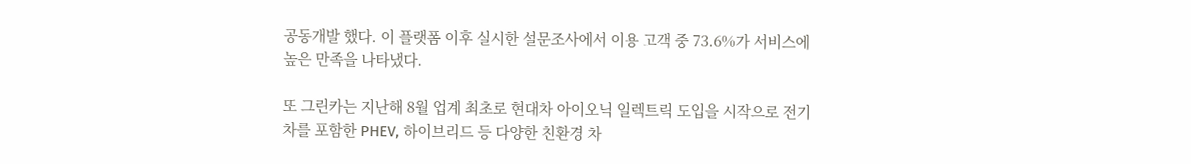공동개발 했다. 이 플랫폼 이후 실시한 설문조사에서 이용 고객 중 73.6%가 서비스에 높은 만족을 나타냈다.

또 그린카는 지난해 8월 업계 최초로 현대차 아이오닉 일렉트릭 도입을 시작으로 전기차를 포함한 PHEV, 하이브리드 등 다양한 친환경 차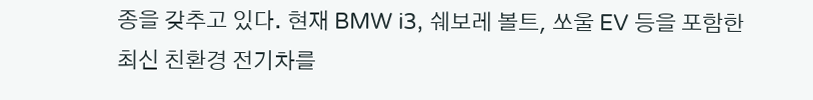종을 갖추고 있다. 현재 BMW i3, 쉐보레 볼트, 쏘울 EV 등을 포함한 최신 친환경 전기차를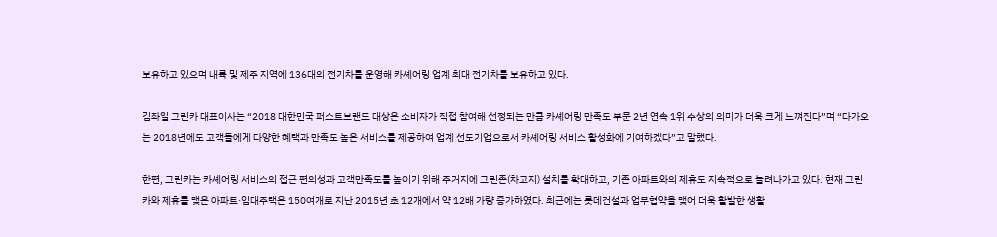보유하고 있으며 내륙 및 제주 지역에 136대의 전기차를 운영해 카셰어링 업계 최대 전기차를 보유하고 있다.

김좌일 그린카 대표이사는 “2018 대한민국 퍼스트브랜드 대상은 소비자가 직접 참여해 선정되는 만큼 카셰어링 만족도 부문 2년 연속 1위 수상의 의미가 더욱 크게 느껴진다”며 “다가오는 2018년에도 고객들에게 다양한 혜택과 만족도 높은 서비스를 제공하여 업계 선도기업으로서 카셰어링 서비스 활성화에 기여하겠다”고 말했다.

한편, 그린카는 카셰어링 서비스의 접근 편의성과 고객만족도를 높이기 위해 주거지에 그린존(차고지) 설치를 확대하고, 기존 아파트와의 제휴도 지속적으로 늘려나가고 있다. 현재 그린카와 제휴를 맺은 아파트·임대주택은 150여개로 지난 2015년 초 12개에서 약 12배 가량 증가하였다. 최근에는 롯데건설과 업무협약을 맺어 더욱 활발한 생활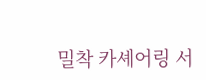밀착 카셰어링 서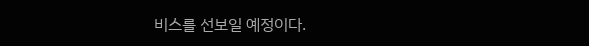비스를 선보일 예정이다.